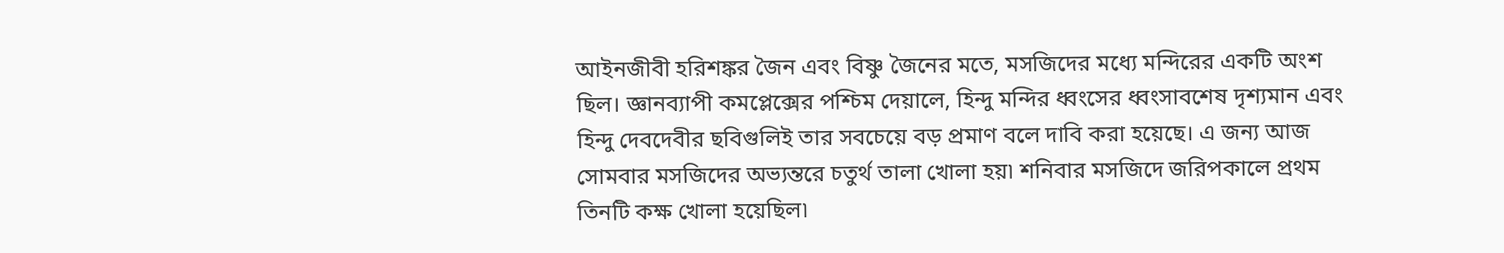আইনজীবী হরিশঙ্কর জৈন এবং বিষ্ণু জৈনের মতে, মসজিদের মধ্যে মন্দিরের একটি অংশ ছিল। জ্ঞানব্যাপী কমপ্লেক্সের পশ্চিম দেয়ালে, হিন্দু মন্দির ধ্বংসের ধ্বংসাবশেষ দৃশ্যমান এবং হিন্দু দেবদেবীর ছবিগুলিই তার সবচেয়ে বড় প্রমাণ বলে দাবি করা হয়েছে। এ জন্য আজ সোমবার মসজিদের অভ্যন্তরে চতুর্থ তালা খোলা হয়৷ শনিবার মসজিদে জরিপকালে প্রথম তিনটি কক্ষ খোলা হয়েছিল৷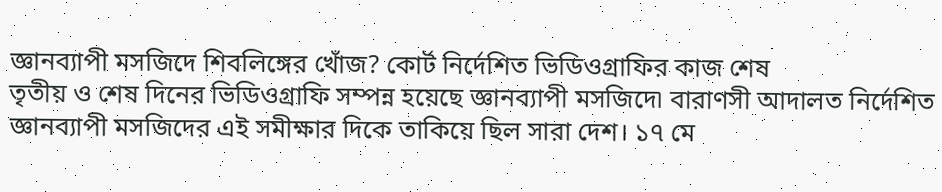জ্ঞানব্যাপী মসজিদে শিবলিঙ্গের খোঁজ? কোর্ট নির্দেশিত ভিডিওগ্রাফির কাজ শেষ
তৃতীয় ও শেষ দিনের ভিডিওগ্রাফি সম্পন্ন হয়েছে জ্ঞানব্যাপী মসজিদে৷ বারাণসী আদালত নির্দেশিত জ্ঞানব্যাপী মসজিদের এই সমীক্ষার দিকে তাকিয়ে ছিল সারা দেশ। ১৭ মে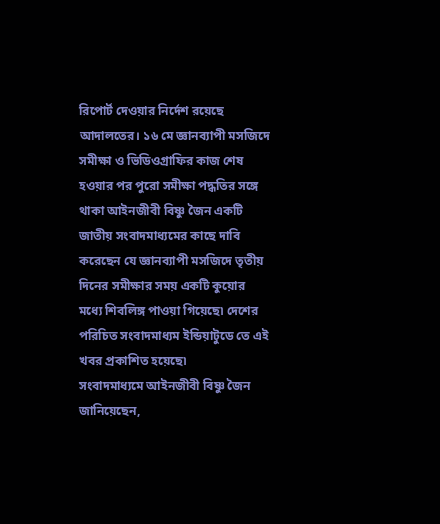রিপোর্ট দেওয়ার নির্দেশ রয়েছে আদালতের। ১৬ মে জ্ঞানব্যাপী মসজিদে সমীক্ষা ও ভিডিওগ্রাফির কাজ শেষ হওয়ার পর পুরো সমীক্ষা পদ্ধতির সঙ্গে থাকা আইনজীবী বিষ্ণু জৈন একটি জাতীয় সংবাদমাধ্যমের কাছে দাবি করেছেন যে জ্ঞানব্যাপী মসজিদে তৃতীয় দিনের সমীক্ষার সময় একটি কুয়োর মধ্যে শিবলিঙ্গ পাওয়া গিয়েছে৷ দেশের পরিচিত সংবাদমাধ্যম ইন্ডিয়াটুডে তে এই খবর প্রকাশিত হয়েছে৷
সংবাদমাধ্যমে আইনজীবী বিষ্ণু জৈন জানিয়েছেন,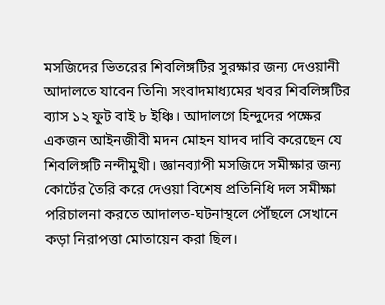মসজিদের ভিতরের শিবলিঙ্গটির সুরক্ষার জন্য দেওয়ানী আদালতে যাবেন তিনি৷ সংবাদমাধ্যমের খবর শিবলিঙ্গটির ব্যাস ১২ ফুট বাই ৮ ইঞ্চি। আদালগে হিন্দুদের পক্ষের একজন আইনজীবী মদন মোহন যাদব দাবি করেছেন যে শিবলিঙ্গটি নন্দীমুখী। জ্ঞানব্যাপী মসজিদে সমীক্ষার জন্য কোর্টের তৈরি করে দেওয়া বিশেষ প্রতিনিধি দল সমীক্ষা পরিচালনা করতে আদালত-ঘটনাস্থলে পৌঁছলে সেখানে কড়া নিরাপত্তা মোতায়েন করা ছিল।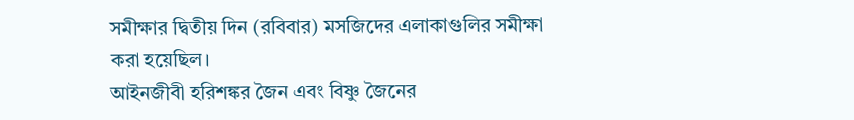সমীক্ষার দ্বিতীয় দিন (রবিবার) মসজিদের এলাকাগুলির সমীক্ষা করা হয়েছিল।
আইনজীবী হরিশঙ্কর জৈন এবং বিষ্ণু জৈনের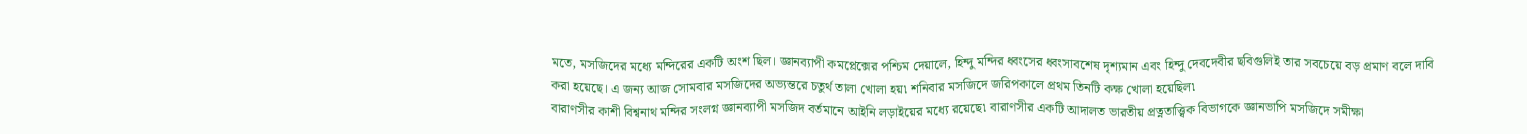মতে, মসজিদের মধ্যে মন্দিরের একটি অংশ ছিল। জ্ঞানব্যাপী কমপ্লেক্সের পশ্চিম দেয়ালে, হিন্দু মন্দির ধ্বংসের ধ্বংসাবশেষ দৃশ্যমান এবং হিন্দু দেবদেবীর ছবিগুলিই তার সবচেয়ে বড় প্রমাণ বলে দাবি করা হয়েছে। এ জন্য আজ সোমবার মসজিদের অভ্যন্তরে চতুর্থ তালা খোলা হয়৷ শনিবার মসজিদে জরিপকালে প্রথম তিনটি কক্ষ খোলা হয়েছিল৷
বারাণসীর কাশী বিশ্বনাথ মন্দির সংলগ্ন জ্ঞানব্যাপী মসজিদ বর্তমানে আইনি লড়াইয়ের মধ্যে রয়েছে৷ বারাণসীর একটি আদালত ভারতীয় প্রত্নতাত্ত্বিক বিভাগকে জ্ঞানভাপি মসজিদে সমীক্ষা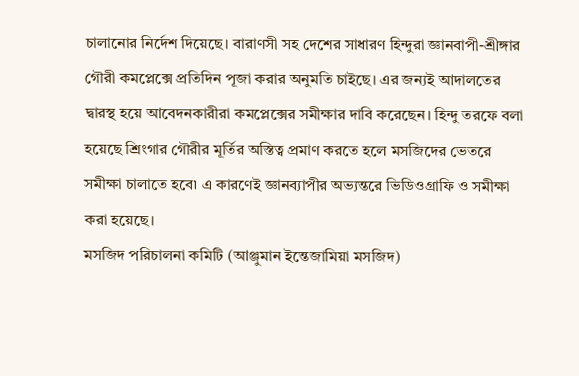চালানোর নির্দেশ দিয়েছে। বারাণসী সহ দেশের সাধারণ হিন্দুরা জ্ঞানবাপী-শ্রীঙ্গার গৌরী কমপ্লেক্সে প্রতিদিন পূজা করার অনুমতি চাইছে। এর জন্যই আদালতের দ্বারস্থ হয়ে আবেদনকারীরা কমপ্লেক্সের সমীক্ষার দাবি করেছেন। হিন্দু তরফে বলা হয়েছে শ্রিংগার গৌরীর মূর্তির অস্তিত্ব প্রমাণ করতে হলে মসজিদের ভেতরে সমীক্ষা চালাতে হবে৷ এ কারণেই জ্ঞানব্যাপীর অভ্যন্তরে ভিডিওগ্রাফি ও সমীক্ষা করা হয়েছে।
মসজিদ পরিচালনা কমিটি (আঞ্জুমান ইন্তেজামিয়া মসজিদ)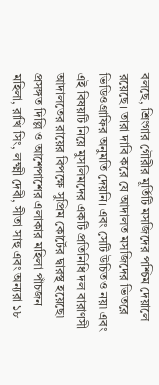বলছে, শ্রিংগার গৌরীর মূর্তিটি মসজিদের পশ্চিম দেয়ালে রয়েছে। তারা দাবি করে যে আদালত মসজিদের ভিতরে ভিডিওগ্রাফির অনুমতি দেয়নি। এবং সেটি উচিতও নয়৷ এবং এই বিষয়টি নিয়ে মুসলিমদের একটি প্রতিনিধি দল বারাণসী আদালতের রায়ের বিপক্ষে সুপ্রিম কোর্টের দ্বারস্থ হয়েছে৷ প্রসঙ্গত দিল্লি ও আশেপাশের এলাকার মহিলা পাঁচজন মহিলা, রাখি সিং, লক্ষ্মী দেবী, সীতা সাহু এবং অন্যরা ১৮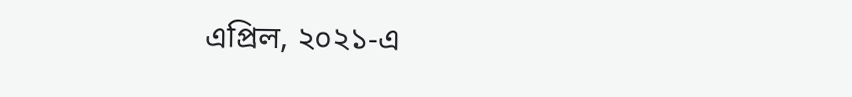এপ্রিল, ২০২১-এ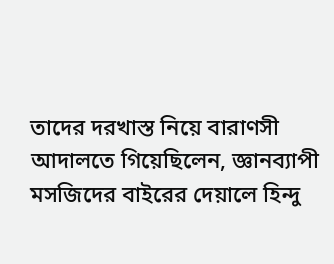তাদের দরখাস্ত নিয়ে বারাণসী আদালতে গিয়েছিলেন, জ্ঞানব্যাপী মসজিদের বাইরের দেয়ালে হিন্দু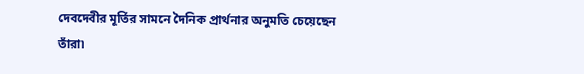দেবদেবীর মূর্তির সামনে দৈনিক প্রার্থনার অনুমতি চেয়েছেন তাঁরা৷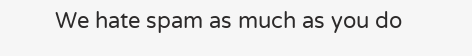We hate spam as much as you do